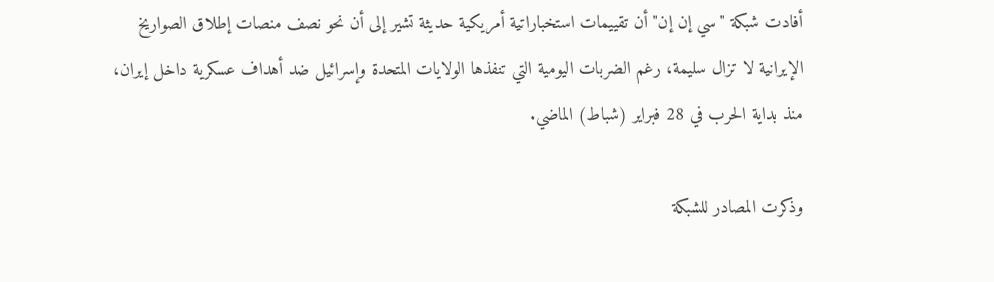أفادت شبكة "سي إن إن" أن تقييمات استخباراتية أمريكية حديثة تشير إلى أن نحو نصف منصات إطلاق الصواريخ الإيرانية لا تزال سليمة، رغم الضربات اليومية التي تنفذها الولايات المتحدة وإسرائيل ضد أهداف عسكرية داخل إيران، منذ بداية الحرب في 28 فبراير (شباط) الماضي.

وذكرت المصادر للشبكة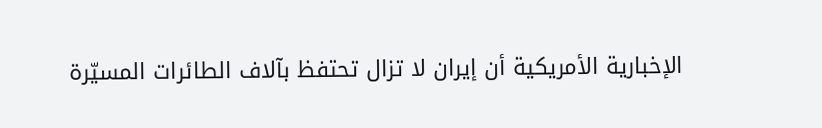الإخبارية الأمريكية أن إيران لا تزال تحتفظ بآلاف الطائرات المسيّرة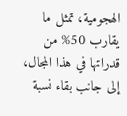الهجومية، تمثل ما يقارب 50% من قدراتها في هذا المجال، إلى جانب بقاء نسبة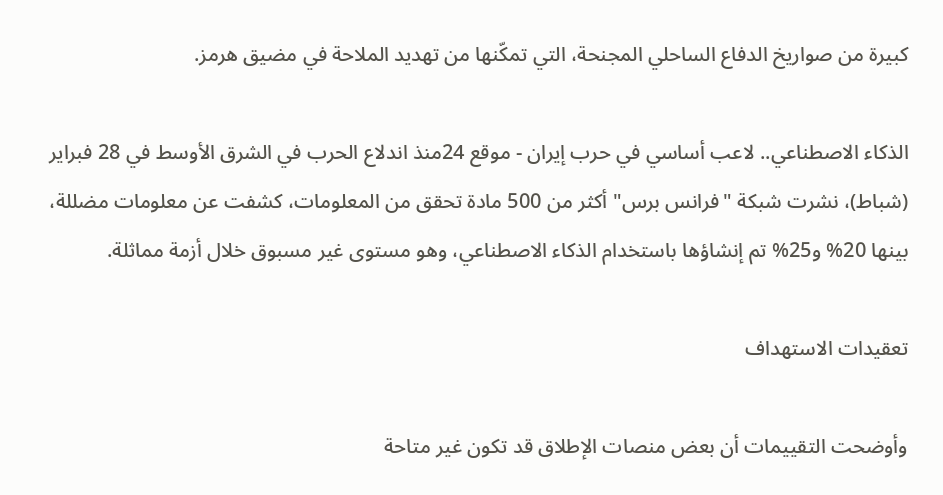كبيرة من صواريخ الدفاع الساحلي المجنحة، التي تمكّنها من تهديد الملاحة في مضيق هرمز.

الذكاء الاصطناعي.. لاعب أساسي في حرب إيران - موقع 24منذ اندلاع الحرب في الشرق الأوسط في 28 فبراير (شباط)، نشرت شبكة "فرانس برس" أكثر من 500 مادة تحقق من المعلومات، كشفت عن معلومات مضللة، بينها 20% و25% تم إنشاؤها باستخدام الذكاء الاصطناعي، وهو مستوى غير مسبوق خلال أزمة مماثلة.

تعقيدات الاستهداف

وأوضحت التقييمات أن بعض منصات الإطلاق قد تكون غير متاحة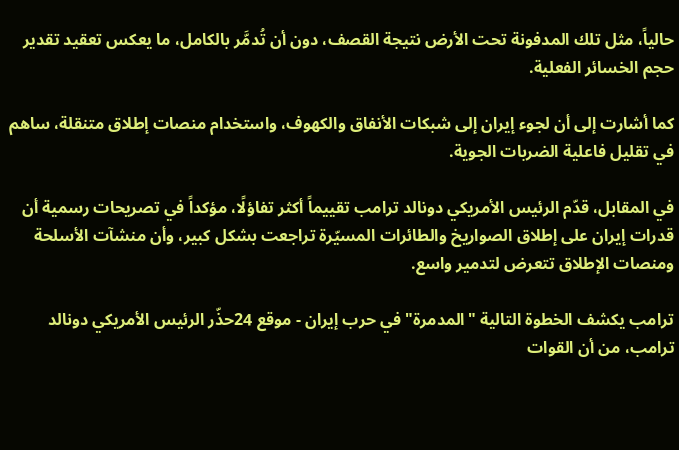حالياً، مثل تلك المدفونة تحت الأرض نتيجة القصف، دون أن تُدمَّر بالكامل، ما يعكس تعقيد تقدير حجم الخسائر الفعلية.

كما أشارت إلى أن لجوء إيران إلى شبكات الأنفاق والكهوف، واستخدام منصات إطلاق متنقلة، ساهم في تقليل فاعلية الضربات الجوية.

في المقابل، قدّم الرئيس الأمريكي دونالد ترامب تقييماً أكثر تفاؤلًا، مؤكداً في تصريحات رسمية أن قدرات إيران على إطلاق الصواريخ والطائرات المسيّرة تراجعت بشكل كبير، وأن منشآت الأسلحة ومنصات الإطلاق تتعرض لتدمير واسع.

ترامب يكشف الخطوة التالية "المدمرة" في حرب إيران - موقع 24حذّر الرئيس الأمريكي دونالد ترامب، من أن القوات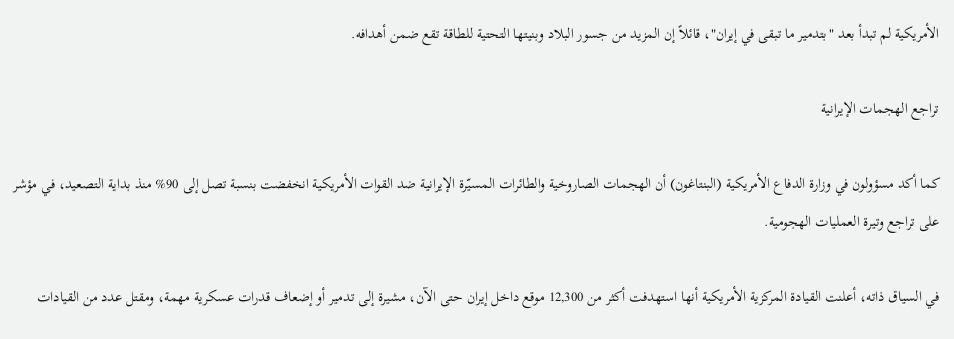الأمريكية لم تبدأ بعد "بتدمير ما تبقى في إيران"، قائلاً إن المزيد من جسور البلاد وبنيتها التحتية للطاقة تقع ضمن أهدافه.

تراجع الهجمات الإيرانية

كما أكد مسؤولون في وزارة الدفاع الأمريكية (البنتاغون) أن الهجمات الصاروخية والطائرات المسيّرة الإيرانية ضد القوات الأمريكية انخفضت بنسبة تصل إلى 90% منذ بداية التصعيد، في مؤشر على تراجع وتيرة العمليات الهجومية.

في السياق ذاته، أعلنت القيادة المركزية الأمريكية أنها استهدفت أكثر من 12,300 موقع داخل إيران حتى الآن، مشيرة إلى تدمير أو إضعاف قدرات عسكرية مهمة، ومقتل عدد من القيادات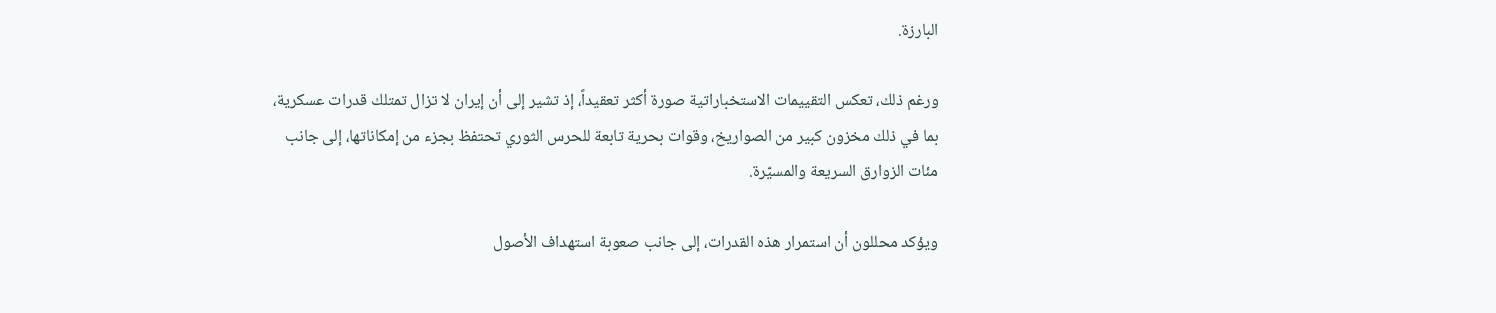البارزة.

ورغم ذلك، تعكس التقييمات الاستخباراتية صورة أكثر تعقيداً، إذ تشير إلى أن إيران لا تزال تمتلك قدرات عسكرية، بما في ذلك مخزون كبير من الصواريخ، وقوات بحرية تابعة للحرس الثوري تحتفظ بجزء من إمكاناتها، إلى جانب مئات الزوارق السريعة والمسيّرة.

ويؤكد محللون أن استمرار هذه القدرات، إلى جانب صعوبة استهداف الأصول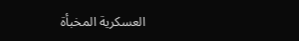العسكرية المخبأة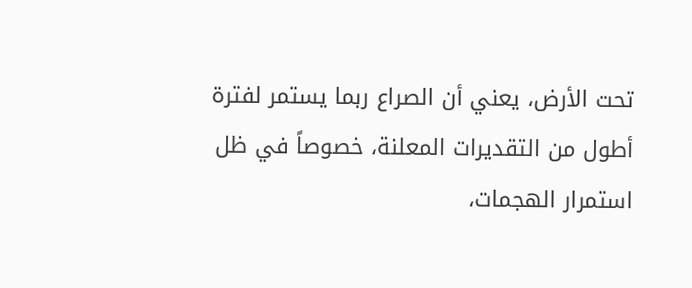تحت الأرض، يعني أن الصراع ربما يستمر لفترة أطول من التقديرات المعلنة، خصوصاً في ظل استمرار الهجمات،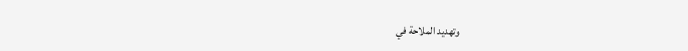وتهديد الملاحة في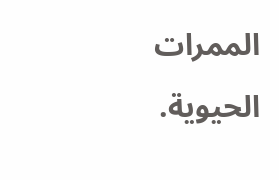الممرات الحيوية.